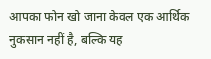आपका फोन खो जाना केवल एक आर्थिक नुकसान नहीं है, बल्कि यह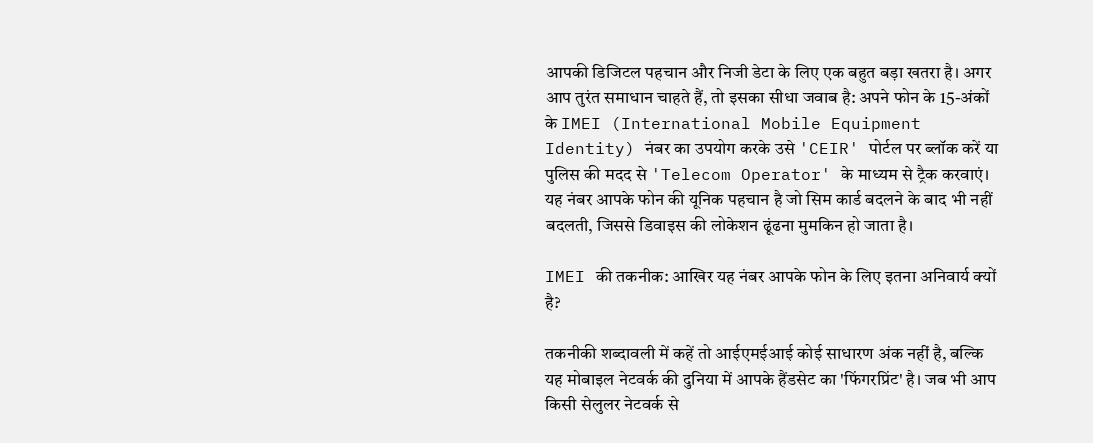आपकी डिजिटल पहचान और निजी डेटा के लिए एक बहुत बड़ा खतरा है। अगर आप तुरंत समाधान चाहते हैं, तो इसका सीधा जवाब है: अपने फोन के 15-अंकों के IMEI (International Mobile Equipment Identity) नंबर का उपयोग करके उसे 'CEIR' पोर्टल पर ब्लॉक करें या पुलिस की मदद से 'Telecom Operator' के माध्यम से ट्रैक करवाएं। यह नंबर आपके फोन की यूनिक पहचान है जो सिम कार्ड बदलने के बाद भी नहीं बदलती, जिससे डिवाइस की लोकेशन ढूंढना मुमकिन हो जाता है।

IMEI की तकनीक: आखिर यह नंबर आपके फोन के लिए इतना अनिवार्य क्यों है?

तकनीकी शब्दावली में कहें तो आईएमईआई कोई साधारण अंक नहीं है, बल्कि यह मोबाइल नेटवर्क की दुनिया में आपके हैंडसेट का 'फिंगरप्रिंट' है। जब भी आप किसी सेलुलर नेटवर्क से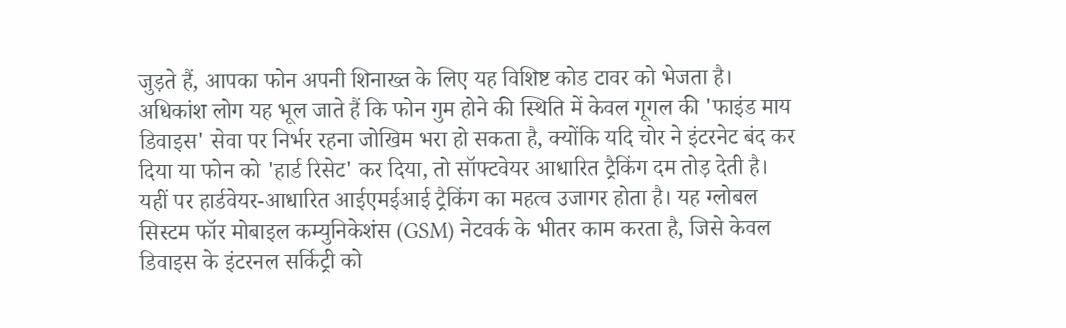जुड़ते हैं, आपका फोन अपनी शिनाख्त के लिए यह विशिष्ट कोड टावर को भेजता है। अधिकांश लोग यह भूल जाते हैं कि फोन गुम होने की स्थिति में केवल गूगल की 'फाइंड माय डिवाइस' सेवा पर निर्भर रहना जोखिम भरा हो सकता है, क्योंकि यदि चोर ने इंटरनेट बंद कर दिया या फोन को 'हार्ड रिसेट' कर दिया, तो सॉफ्टवेयर आधारित ट्रैकिंग दम तोड़ देती है। यहीं पर हार्डवेयर-आधारित आईएमईआई ट्रैकिंग का महत्व उजागर होता है। यह ग्लोबल सिस्टम फॉर मोबाइल कम्युनिकेशंस (GSM) नेटवर्क के भीतर काम करता है, जिसे केवल डिवाइस के इंटरनल सर्किट्री को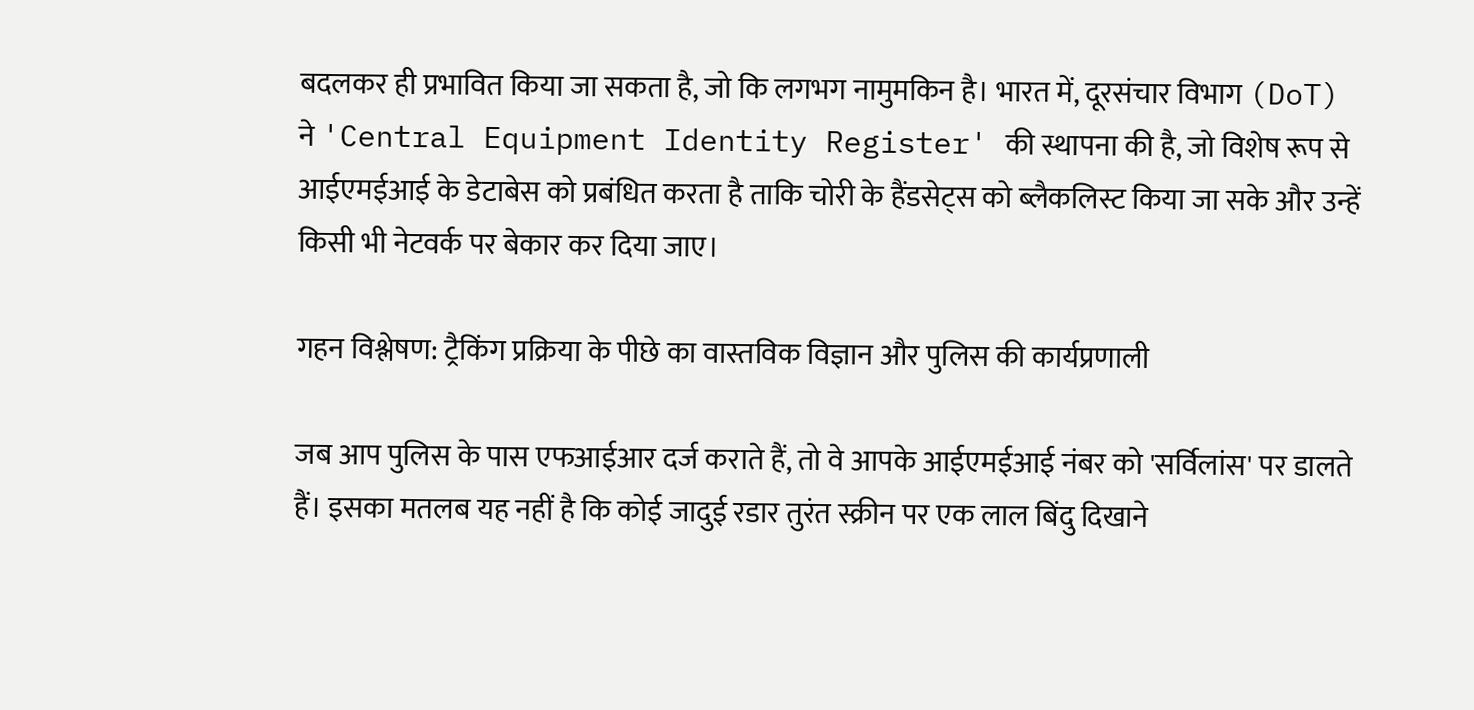बदलकर ही प्रभावित किया जा सकता है, जो कि लगभग नामुमकिन है। भारत में, दूरसंचार विभाग (DoT) ने 'Central Equipment Identity Register' की स्थापना की है, जो विशेष रूप से आईएमईआई के डेटाबेस को प्रबंधित करता है ताकि चोरी के हैंडसेट्स को ब्लैकलिस्ट किया जा सके और उन्हें किसी भी नेटवर्क पर बेकार कर दिया जाए।

गहन विश्लेषण: ट्रैकिंग प्रक्रिया के पीछे का वास्तविक विज्ञान और पुलिस की कार्यप्रणाली

जब आप पुलिस के पास एफआईआर दर्ज कराते हैं, तो वे आपके आईएमईआई नंबर को 'सर्विलांस' पर डालते हैं। इसका मतलब यह नहीं है कि कोई जादुई रडार तुरंत स्क्रीन पर एक लाल बिंदु दिखाने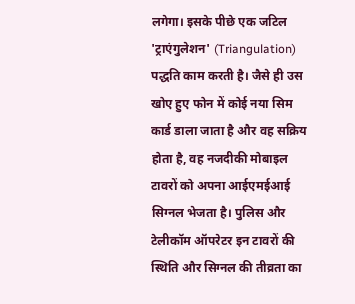लगेगा। इसके पीछे एक जटिल 'ट्राएंगुलेशन' (Triangulation) पद्धति काम करती है। जैसे ही उस खोए हुए फोन में कोई नया सिम कार्ड डाला जाता है और वह सक्रिय होता है, वह नजदीकी मोबाइल टावरों को अपना आईएमईआई सिग्नल भेजता है। पुलिस और टेलीकॉम ऑपरेटर इन टावरों की स्थिति और सिग्नल की तीव्रता का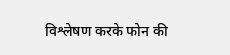विश्लेषण करके फोन की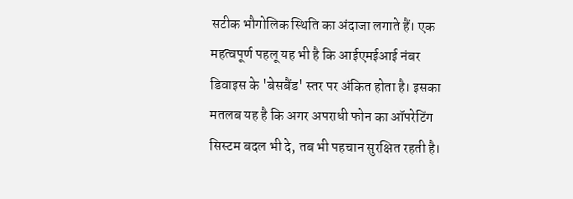सटीक भौगोलिक स्थिति का अंदाजा लगाते हैं। एक महत्वपूर्ण पहलू यह भी है कि आईएमईआई नंबर डिवाइस के 'बेसबैंड' स्तर पर अंकित होता है। इसका मतलब यह है कि अगर अपराधी फोन का ऑपरेटिंग सिस्टम बदल भी दे, तब भी पहचान सुरक्षित रहती है।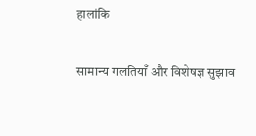हालांकि

सामान्य गलतियाँ और विशेषज्ञ सुझाव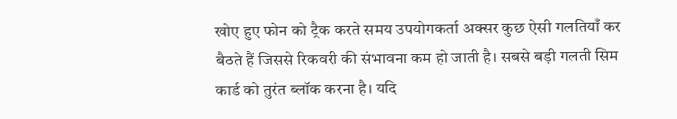खोए हुए फोन को ट्रैक करते समय उपयोगकर्ता अक्सर कुछ ऐसी गलतियाँ कर बैठते हैं जिससे रिकवरी की संभावना कम हो जाती है। सबसे बड़ी गलती सिम कार्ड को तुरंत ब्लॉक करना है। यदि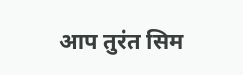आप तुरंत सिम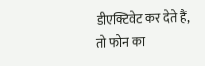डीएक्टिवेट कर देते हैं, तो फोन का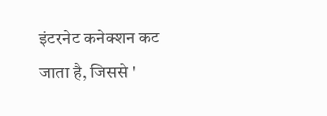इंटरनेट कनेक्शन कट जाता है, जिससे '